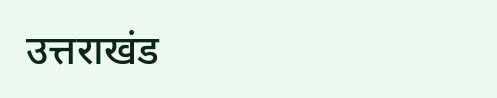उत्तराखंड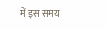में इस समय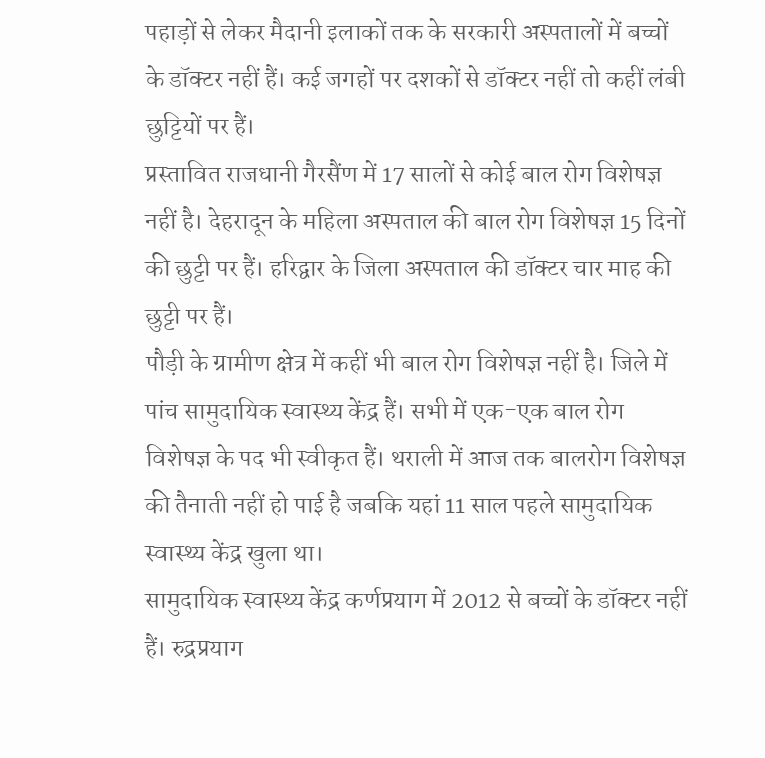पहाड़ों से लेकर मैदानी इलाकों तक के सरकारी अस्पतालों में बच्चों के डॉक्टर नहीं हैं। कई जगहों पर दशकों से डॉक्टर नहीं तो कहीं लंबी छुट्टियों पर हैं।
प्रस्तावित राजधानी गैरसैंण में 17 सालों से कोई बाल रोग विशेषज्ञ नहीं है। देहरादून के महिला अस्पताल की बाल रोग विशेषज्ञ 15 दिनों की छुट्टी पर हैं। हरिद्वार के जिला अस्पताल की डॉक्टर चार माह की छुट्टी पर हैं।
पौड़ी के ग्रामीण क्षेत्र में कहीं भी बाल रोग विशेषज्ञ नहीं है। जिले में पांच सामुदायिक स्वास्थ्य केंद्र हैं। सभी में एक-एक बाल रोग विशेषज्ञ के पद भी स्वीकृत हैं। थराली में आज तक बालरोग विशेषज्ञ की तैनाती नहीं हो पाई है जबकि यहां 11 साल पहले सामुदायिक स्वास्थ्य केंद्र खुला था।
सामुदायिक स्वास्थ्य केंद्र कर्णप्रयाग में 2012 से बच्चों के डॉक्टर नहीं हैं। रुद्रप्रयाग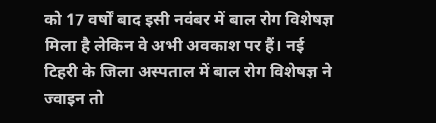को 17 वर्षों बाद इसी नवंबर में बाल रोग विशेषज्ञ मिला है लेकिन वे अभी अवकाश पर हैं। नई टिहरी के जिला अस्पताल में बाल रोग विशेषज्ञ ने ज्वाइन तो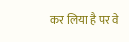कर लिया है पर वे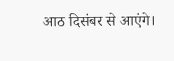आठ दिसंबर से आएंगे।